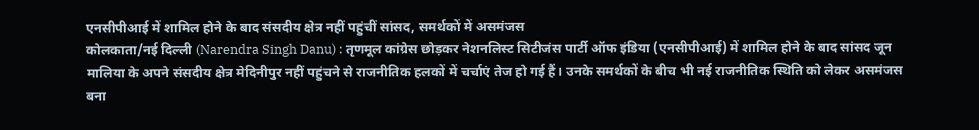एनसीपीआई में शामिल होने के बाद संसदीय क्षेत्र नहीं पहुंचीं सांसद, समर्थकों में असमंजस
कोलकाता/नई दिल्ली (Narendra Singh Danu) : तृणमूल कांग्रेस छोड़कर नेशनलिस्ट सिटीजंस पार्टी ऑफ इंडिया (एनसीपीआई) में शामिल होने के बाद सांसद जून मालिया के अपने संसदीय क्षेत्र मेदिनीपुर नहीं पहुंचने से राजनीतिक हलकों में चर्चाएं तेज हो गई हैं। उनके समर्थकों के बीच भी नई राजनीतिक स्थिति को लेकर असमंजस बना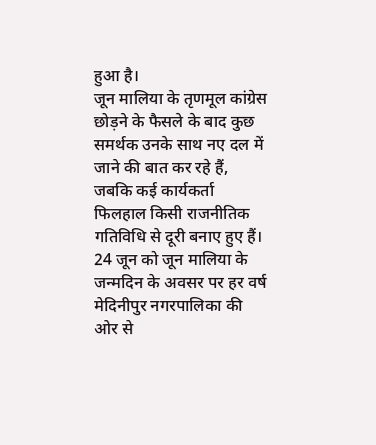हुआ है।
जून मालिया के तृणमूल कांग्रेस छोड़ने के फैसले के बाद कुछ समर्थक उनके साथ नए दल में जाने की बात कर रहे हैं, जबकि कई कार्यकर्ता फिलहाल किसी राजनीतिक गतिविधि से दूरी बनाए हुए हैं।
24 जून को जून मालिया के जन्मदिन के अवसर पर हर वर्ष मेदिनीपुर नगरपालिका की ओर से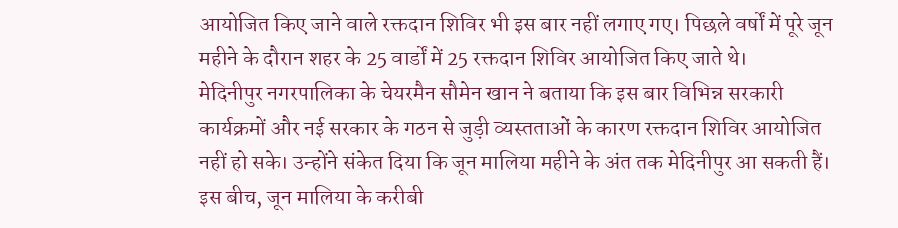आयोजित किए जाने वाले रक्तदान शिविर भी इस बार नहीं लगाए गए। पिछले वर्षों में पूरे जून महीने के दौरान शहर के 25 वार्डों में 25 रक्तदान शिविर आयोजित किए जाते थे।
मेदिनीपुर नगरपालिका के चेयरमैन सौमेन खान ने बताया कि इस बार विभिन्न सरकारी कार्यक्रमों और नई सरकार के गठन से जुड़ी व्यस्तताओं के कारण रक्तदान शिविर आयोजित नहीं हो सके। उन्होंने संकेत दिया कि जून मालिया महीने के अंत तक मेदिनीपुर आ सकती हैं।
इस बीच, जून मालिया के करीबी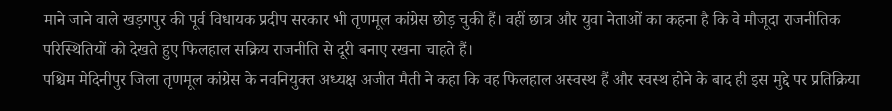माने जाने वाले खड़गपुर की पूर्व विधायक प्रदीप सरकार भी तृणमूल कांग्रेस छोड़ चुकी हैं। वहीं छात्र और युवा नेताओं का कहना है कि वे मौजूदा राजनीतिक परिस्थितियों को देखते हुए फिलहाल सक्रिय राजनीति से दूरी बनाए रखना चाहते हैं।
पश्चिम मेदिनीपुर जिला तृणमूल कांग्रेस के नवनियुक्त अध्यक्ष अजीत मैती ने कहा कि वह फिलहाल अस्वस्थ हैं और स्वस्थ होने के बाद ही इस मुद्दे पर प्रतिक्रिया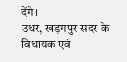देंगे।
उधर, खड़गपुर सदर के विधायक एवं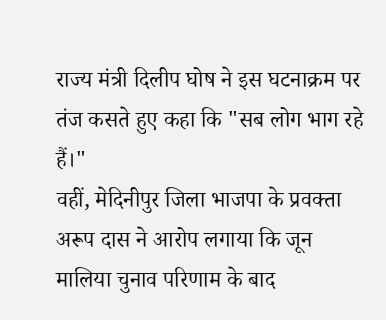राज्य मंत्री दिलीप घोष ने इस घटनाक्रम पर तंज कसते हुए कहा कि "सब लोग भाग रहे हैं।"
वहीं, मेदिनीपुर जिला भाजपा के प्रवक्ता अरूप दास ने आरोप लगाया कि जून मालिया चुनाव परिणाम के बाद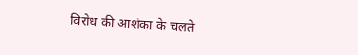विरोध की आशंका के चलते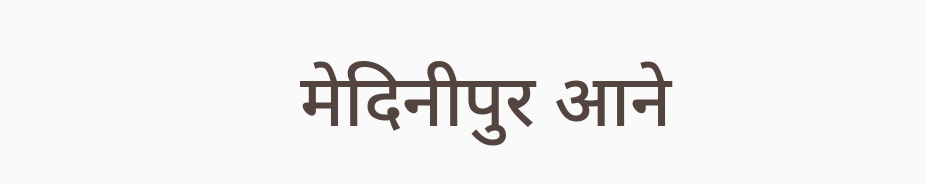मेदिनीपुर आने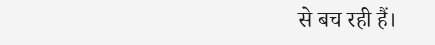से बच रही हैं।